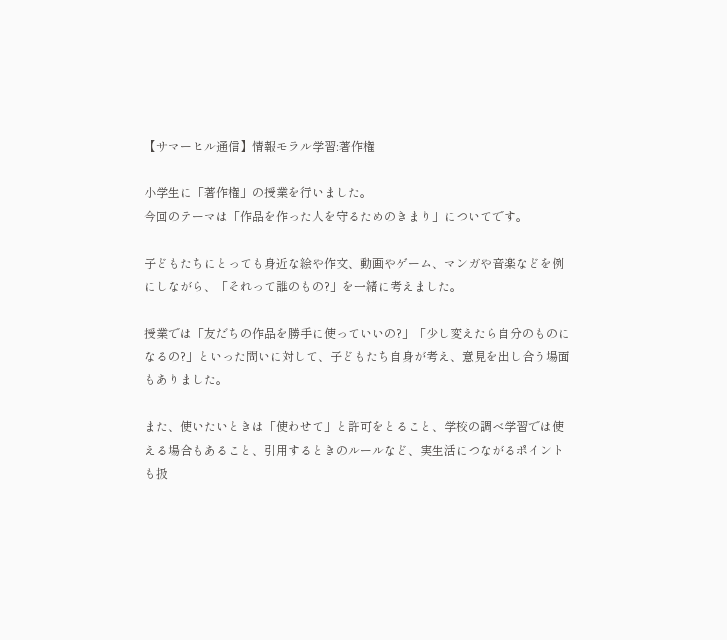【サマーヒル通信】情報モラル学習:著作権

小学生に「著作権」の授業を行いました。
今回のテーマは「作品を作った人を守るためのきまり」についてです。

子どもたちにとっても身近な絵や作文、動画やゲーム、マンガや音楽などを例にしながら、「それって誰のもの?」を一緒に考えました。

授業では「友だちの作品を勝手に使っていいの?」「少し変えたら自分のものになるの?」といった問いに対して、子どもたち自身が考え、意見を出し合う場面もありました。

また、使いたいときは「使わせて」と許可をとること、学校の調べ学習では使える場合もあること、引用するときのルールなど、実生活につながるポイントも扱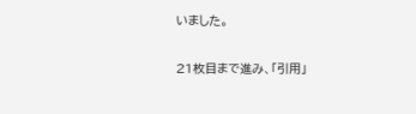いました。

21枚目まで進み、「引用」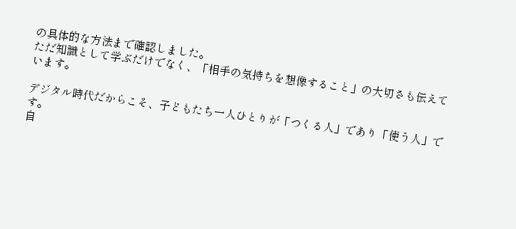の具体的な方法まで確認しました。
ただ知識として学ぶだけでなく、「相手の気持ちを想像すること」の大切さも伝えています。

デジタル時代だからこそ、子どもたち一人ひとりが「つくる人」であり「使う人」です。
自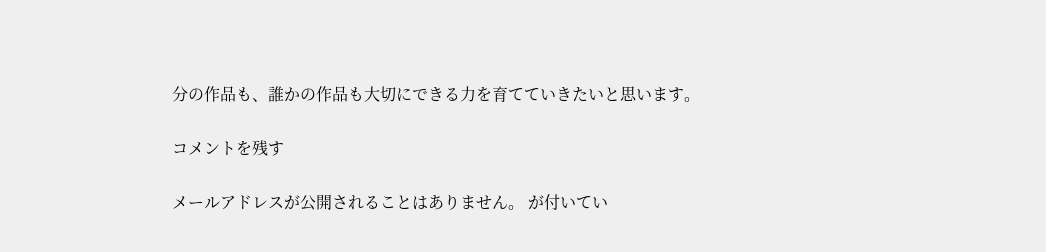分の作品も、誰かの作品も大切にできる力を育てていきたいと思います。

コメントを残す

メールアドレスが公開されることはありません。 が付いてい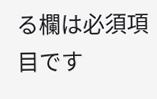る欄は必須項目です